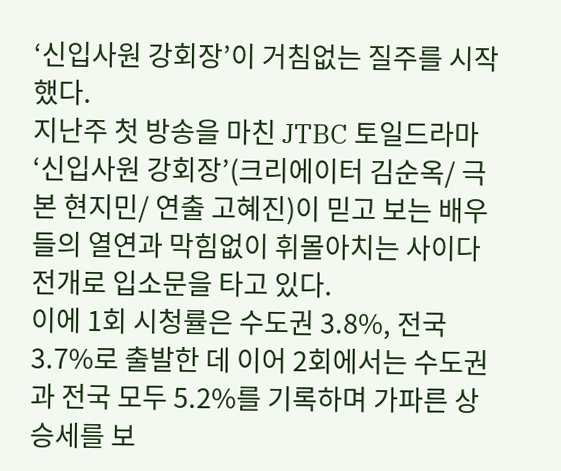‘신입사원 강회장’이 거침없는 질주를 시작했다.
지난주 첫 방송을 마친 JTBC 토일드라마 ‘신입사원 강회장’(크리에이터 김순옥/ 극본 현지민/ 연출 고혜진)이 믿고 보는 배우들의 열연과 막힘없이 휘몰아치는 사이다 전개로 입소문을 타고 있다.
이에 1회 시청률은 수도권 3.8%, 전국 3.7%로 출발한 데 이어 2회에서는 수도권과 전국 모두 5.2%를 기록하며 가파른 상승세를 보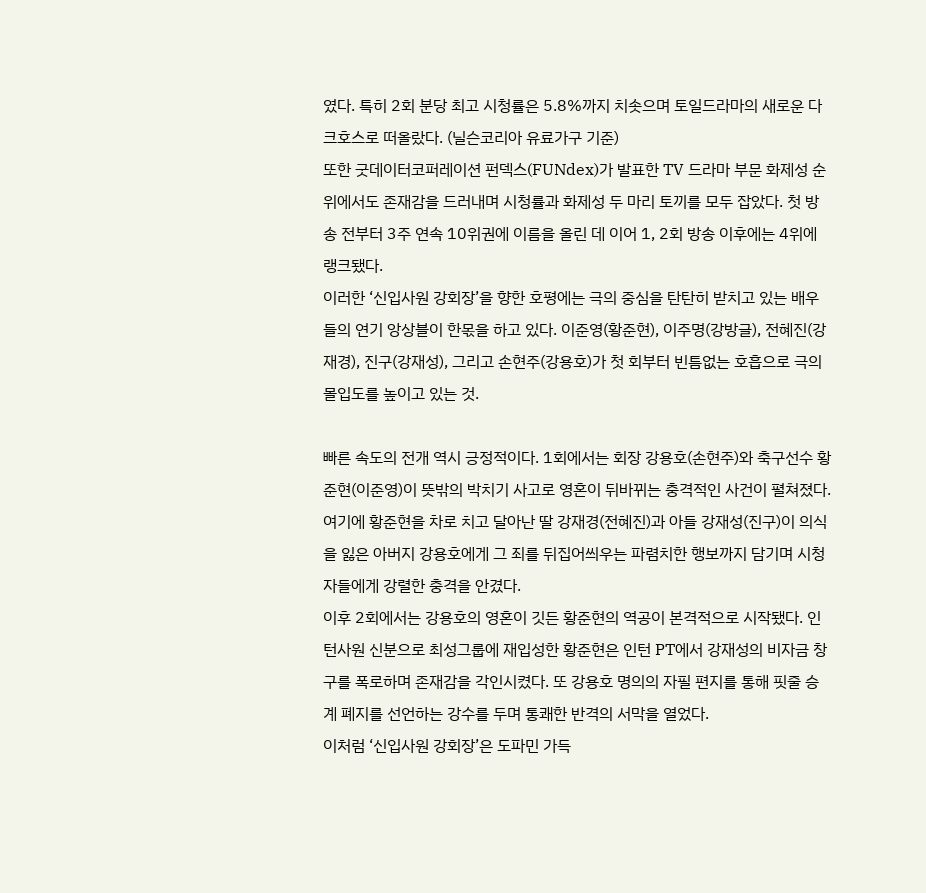였다. 특히 2회 분당 최고 시청률은 5.8%까지 치솟으며 토일드라마의 새로운 다크호스로 떠올랐다. (닐슨코리아 유료가구 기준)
또한 굿데이터코퍼레이션 펀덱스(FUNdex)가 발표한 TV 드라마 부문 화제성 순위에서도 존재감을 드러내며 시청률과 화제성 두 마리 토끼를 모두 잡았다. 첫 방송 전부터 3주 연속 10위권에 이름을 올린 데 이어 1, 2회 방송 이후에는 4위에 랭크됐다.
이러한 ‘신입사원 강회장’을 향한 호평에는 극의 중심을 탄탄히 받치고 있는 배우들의 연기 앙상블이 한몫을 하고 있다. 이준영(황준현), 이주명(강방글), 전혜진(강재경), 진구(강재성), 그리고 손현주(강용호)가 첫 회부터 빈틈없는 호흡으로 극의 몰입도를 높이고 있는 것.

빠른 속도의 전개 역시 긍정적이다. 1회에서는 회장 강용호(손현주)와 축구선수 황준현(이준영)이 뜻밖의 박치기 사고로 영혼이 뒤바뀌는 충격적인 사건이 펼쳐졌다. 여기에 황준현을 차로 치고 달아난 딸 강재경(전혜진)과 아들 강재성(진구)이 의식을 잃은 아버지 강용호에게 그 죄를 뒤집어씌우는 파렴치한 행보까지 담기며 시청자들에게 강렬한 충격을 안겼다.
이후 2회에서는 강용호의 영혼이 깃든 황준현의 역공이 본격적으로 시작됐다. 인턴사원 신분으로 최성그룹에 재입성한 황준현은 인턴 PT에서 강재성의 비자금 창구를 폭로하며 존재감을 각인시켰다. 또 강용호 명의의 자필 편지를 통해 핏줄 승계 폐지를 선언하는 강수를 두며 통쾌한 반격의 서막을 열었다.
이처럼 ‘신입사원 강회장’은 도파민 가득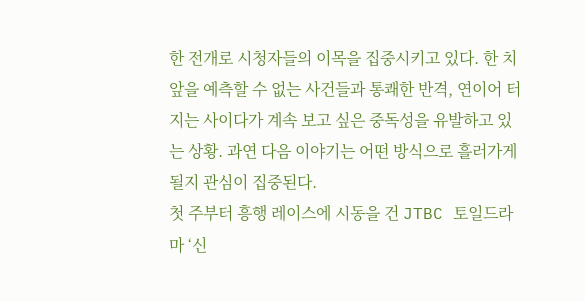한 전개로 시청자들의 이목을 집중시키고 있다. 한 치 앞을 예측할 수 없는 사건들과 통쾌한 반격, 연이어 터지는 사이다가 계속 보고 싶은 중독성을 유발하고 있는 상황. 과연 다음 이야기는 어떤 방식으로 흘러가게 될지 관심이 집중된다.
첫 주부터 흥행 레이스에 시동을 건 JTBC 토일드라마 ‘신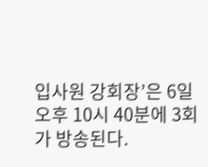입사원 강회장’은 6일 오후 10시 40분에 3회가 방송된다.